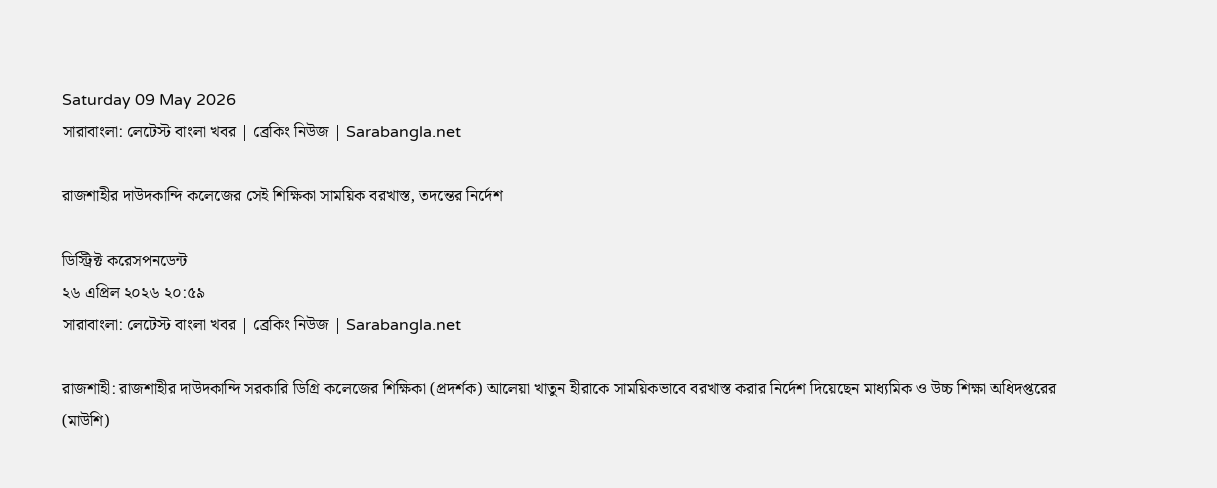Saturday 09 May 2026
সারাবাংলা: লেটেস্ট বাংলা খবর | ব্রেকিং নিউজ | Sarabangla.net

রাজশাহীর দাউদকান্দি কলেজের সেই শিক্ষিকা সাময়িক বরখাস্ত, তদন্তের নির্দেশ

ডিস্ট্রিক্ট করেসপনডেন্ট
২৬ এপ্রিল ২০২৬ ২০:৫৯
সারাবাংলা: লেটেস্ট বাংলা খবর | ব্রেকিং নিউজ | Sarabangla.net

রাজশাহী: রাজশাহীর দাউদকান্দি সরকারি ডিগ্রি কলেজের শিক্ষিকা (প্রদর্শক) আলেয়া খাতুন হীরাকে সাময়িকভাবে বরখাস্ত করার নির্দেশ দিয়েছেন মাধ্যমিক ও উচ্চ শিক্ষা অধিদপ্তরের (মাউশি)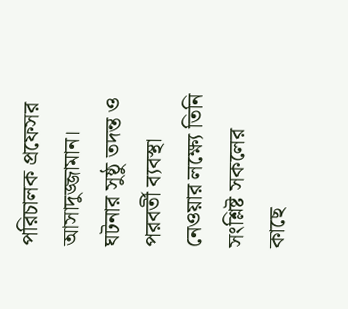পরিচালক প্রফেসর আসাদুজ্জামান। ঘটনার সুষ্ঠু তদন্ত ও পরবর্তী ব্যবস্থা নেওয়ার লক্ষ্যে তিনি সংশ্লিষ্ট সকলের কাছে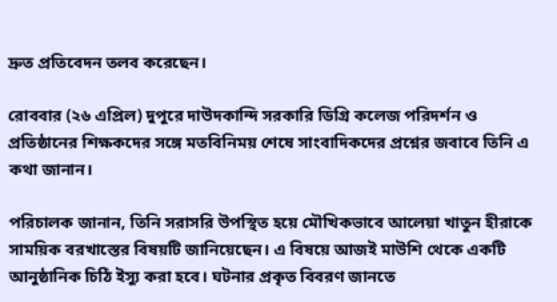দ্রুত প্রতিবেদন তলব করেছেন।

রোববার (২৬ এপ্রিল) দুপুরে দাউদকান্দি সরকারি ডিগ্রি কলেজ পরিদর্শন ও প্রতিষ্ঠানের শিক্ষকদের সঙ্গে মতবিনিময় শেষে সাংবাদিকদের প্রশ্নের জবাবে তিনি এ কথা জানান।

পরিচালক জানান, তিনি সরাসরি উপস্থিত হয়ে মৌখিকভাবে আলেয়া খাতুন হীরাকে সাময়িক বরখাস্তের বিষয়টি জানিয়েছেন। এ বিষয়ে আজই মাউশি থেকে একটি আনুষ্ঠানিক চিঠি ইস্যু করা হবে। ঘটনার প্রকৃত বিবরণ জানতে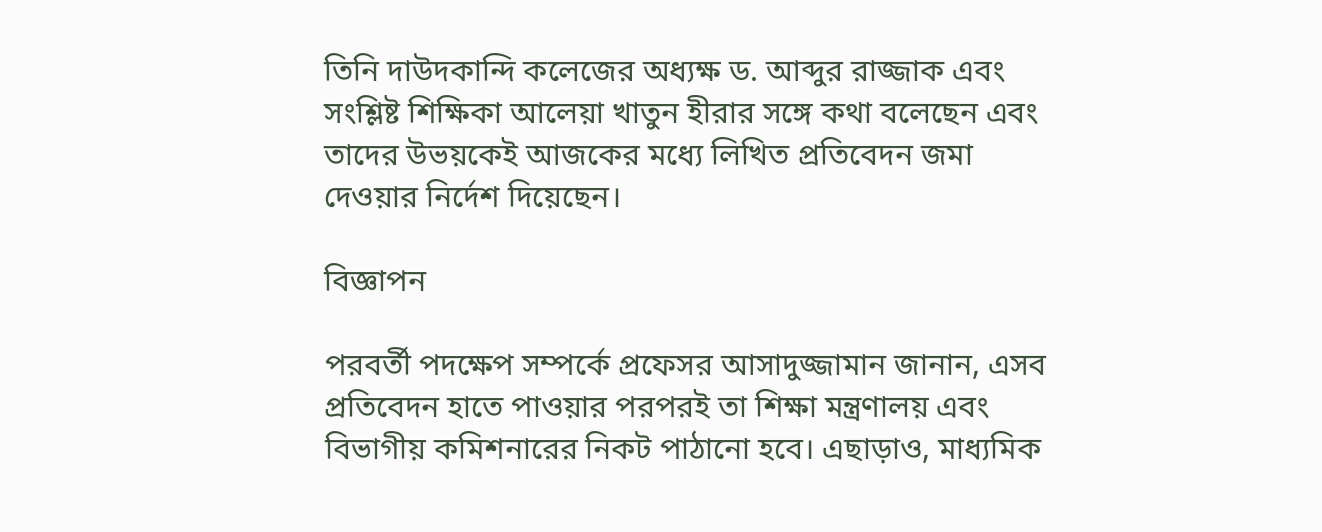তিনি দাউদকান্দি কলেজের অধ্যক্ষ ড. আব্দুর রাজ্জাক এবং সংশ্লিষ্ট শিক্ষিকা আলেয়া খাতুন হীরার সঙ্গে কথা বলেছেন এবং তাদের উভয়কেই আজকের মধ্যে লিখিত প্রতিবেদন জমা দেওয়ার নির্দেশ দিয়েছেন।

বিজ্ঞাপন

পরবর্তী পদক্ষেপ সম্পর্কে প্রফেসর আসাদুজ্জামান জানান, এসব প্রতিবেদন হাতে পাওয়ার পরপরই তা শিক্ষা মন্ত্রণালয় এবং বিভাগীয় কমিশনারের নিকট পাঠানো হবে। এছাড়াও, মাধ্যমিক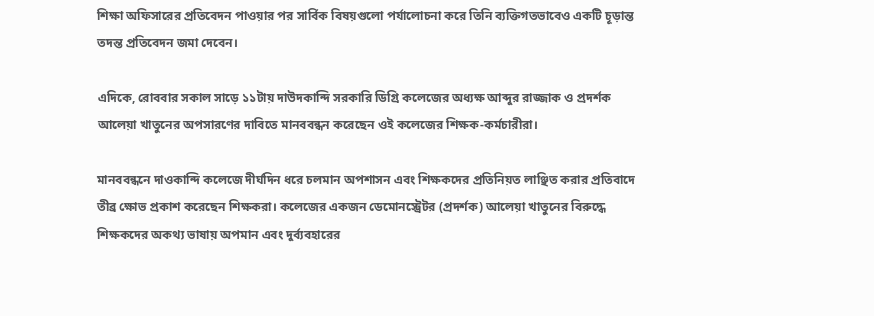শিক্ষা অফিসারের প্রতিবেদন পাওয়ার পর সার্বিক বিষয়গুলো পর্যালোচনা করে তিনি ব্যক্তিগতভাবেও একটি চূড়ান্ত তদন্ত প্রতিবেদন জমা দেবেন।

এদিকে, রোববার সকাল সাড়ে ১১টায় দাউদকান্দি সরকারি ডিগ্রি কলেজের অধ্যক্ষ আব্দুর রাজ্জাক ও প্রদর্শক আলেয়া খাতুনের অপসারণের দাবিতে মানববন্ধন করেছেন ওই কলেজের শিক্ষক-কর্মচারীরা।

মানববন্ধনে দাওকান্দি কলেজে দীর্ঘদিন ধরে চলমান অপশাসন এবং শিক্ষকদের প্রতিনিয়ত লাঞ্ছিত করার প্রতিবাদে তীব্র ক্ষোভ প্রকাশ করেছেন শিক্ষকরা। কলেজের একজন ডেমোনস্ট্রেটর (প্রদর্শক) আলেয়া খাতুনের বিরুদ্ধে শিক্ষকদের অকথ্য ভাষায় অপমান এবং দুর্ব্যবহারের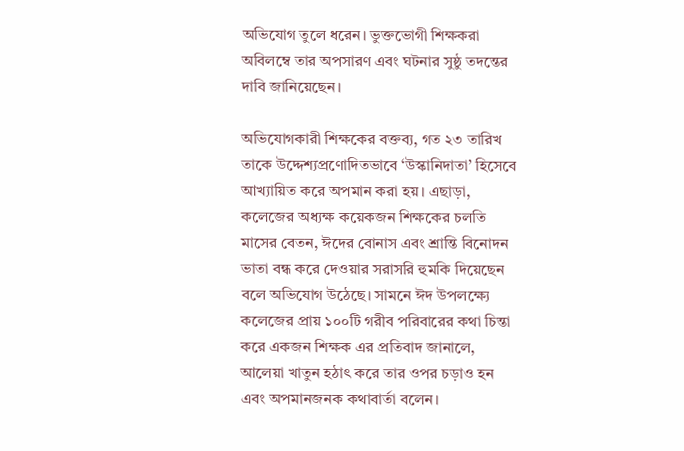অভিযোগ তুলে ধরেন। ভুক্তভোগী শিক্ষকরা অবিলম্বে তার অপসারণ এবং ঘটনার সুষ্ঠু তদন্তের দাবি জানিয়েছেন।

অভিযোগকারী শিক্ষকের বক্তব্য, গত ২৩ তারিখ তাকে উদ্দেশ্যপ্রণোদিতভাবে ‘উস্কানিদাতা’ হিসেবে আখ্যায়িত করে অপমান করা হয়। এছাড়া, কলেজের অধ্যক্ষ কয়েকজন শিক্ষকের চলতি মাসের বেতন, ঈদের বোনাস এবং শ্রান্তি বিনোদন ভাতা বন্ধ করে দেওয়ার সরাসরি হুমকি দিয়েছেন বলে অভিযোগ উঠেছে। সামনে ঈদ উপলক্ষ্যে কলেজের প্রায় ১০০টি গরীব পরিবারের কথা চিন্তা করে একজন শিক্ষক এর প্রতিবাদ জানালে, আলেয়া খাতুন হঠাৎ করে তার ওপর চড়াও হন এবং অপমানজনক কথাবার্তা বলেন।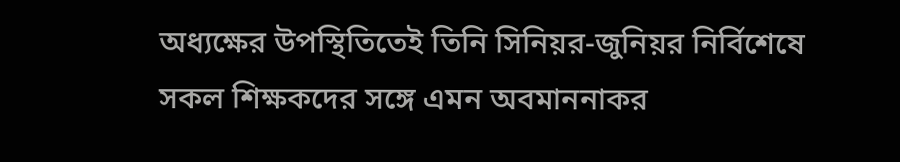অধ্যক্ষের উপস্থিতিতেই তিনি সিনিয়র-জুনিয়র নির্বিশেষে সকল শিক্ষকদের সঙ্গে এমন অবমাননাকর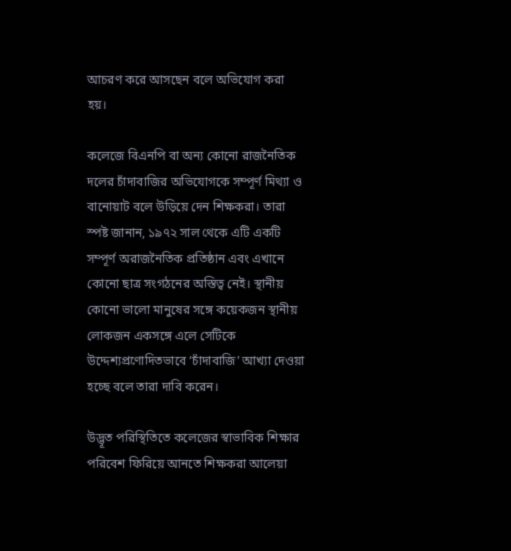আচরণ করে আসছেন বলে অভিযোগ করা হয়।

কলেজে বিএনপি বা অন্য কোনো রাজনৈতিক দলের চাঁদাবাজির অভিযোগকে সম্পূর্ণ মিথ্যা ও বানোয়াট বলে উড়িয়ে দেন শিক্ষকরা। তারা স্পষ্ট জানান, ১৯৭২ সাল থেকে এটি একটি সম্পূর্ণ অরাজনৈতিক প্রতিষ্ঠান এবং এখানে কোনো ছাত্র সংগঠনের অস্তিত্ব নেই। স্থানীয় কোনো ভালো মানুষের সঙ্গে কয়েকজন স্থানীয় লোকজন একসঙ্গে এলে সেটিকে উদ্দেশ্যপ্রণোদিতভাবে ‘চাঁদাবাজি’ আখ্যা দেওয়া হচ্ছে বলে তারা দাবি করেন।

উদ্ভূত পরিস্থিতিতে কলেজের স্বাভাবিক শিক্ষার পরিবেশ ফিরিয়ে আনতে শিক্ষকরা আলেয়া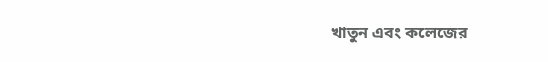খাতুন এবং কলেজের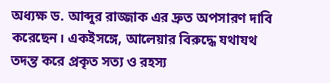অধ্যক্ষ ড. আব্দুর রাজ্জাক এর দ্রুত অপসারণ দাবি করেছেন। একইসঙ্গে, আলেয়ার বিরুদ্ধে যথাযথ তদন্ত করে প্রকৃত সত্য ও রহস্য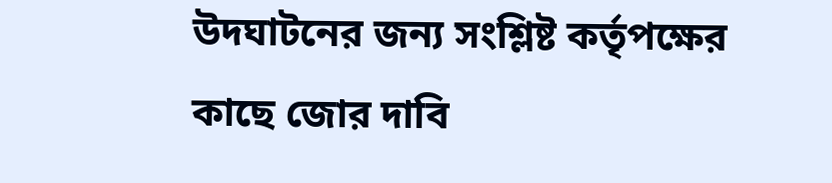উদঘাটনের জন্য সংশ্লিষ্ট কর্তৃপক্ষের কাছে জোর দাবি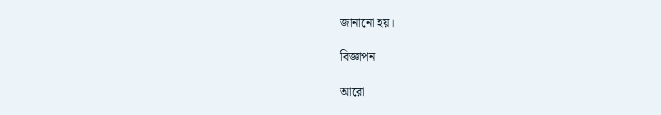জানানো হয়।

বিজ্ঞাপন

আরো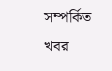সম্পর্কিত খবর